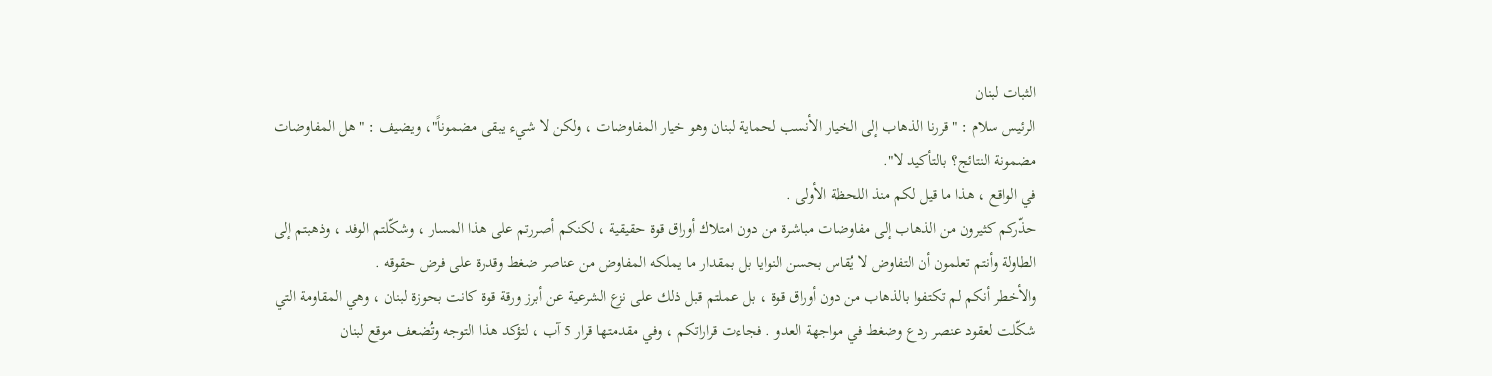الثبات لبنان
الرئيس سلام : "قررنا الذهاب إلى الخيار الأنسب لحماية لبنان وهو خيار المفاوضات ، ولكن لا شيء يبقى مضموناً"، ويضيف : "هل المفاوضات مضمونة النتائج؟ بالتأكيد لا".
في الواقع ، هذا ما قيل لكم منذ اللحظة الأولى .
حذّركم كثيرون من الذهاب إلى مفاوضات مباشرة من دون امتلاك أوراق قوة حقيقية ، لكنكم أصررتم على هذا المسار ، وشكّلتم الوفد ، وذهبتم إلى الطاولة وأنتم تعلمون أن التفاوض لا يُقاس بحسن النوايا بل بمقدار ما يملكه المفاوض من عناصر ضغط وقدرة على فرض حقوقه .
والأخطر أنكم لم تكتفوا بالذهاب من دون أوراق قوة ، بل عملتم قبل ذلك على نزع الشرعية عن أبرز ورقة قوة كانت بحوزة لبنان ، وهي المقاومة التي شكّلت لعقود عنصر ردع وضغط في مواجهة العدو . فجاءت قراراتكم ، وفي مقدمتها قرار 5 آب ، لتؤكد هذا التوجه وتُضعف موقع لبنان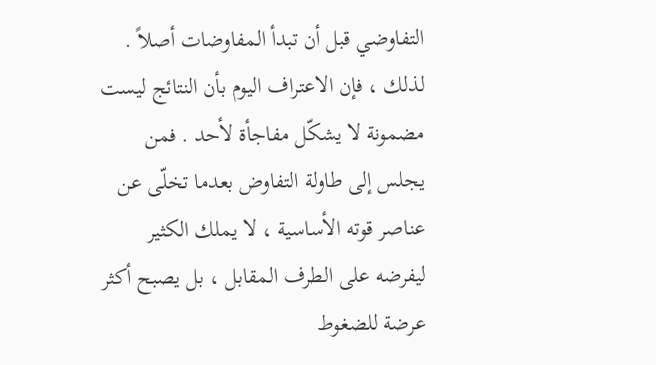التفاوضي قبل أن تبدأ المفاوضات أصلاً .
لذلك ، فإن الاعتراف اليوم بأن النتائج ليست مضمونة لا يشكّل مفاجأة لأحد . فمن يجلس إلى طاولة التفاوض بعدما تخلّى عن عناصر قوته الأساسية ، لا يملك الكثير ليفرضه على الطرف المقابل ، بل يصبح أكثر عرضة للضغوط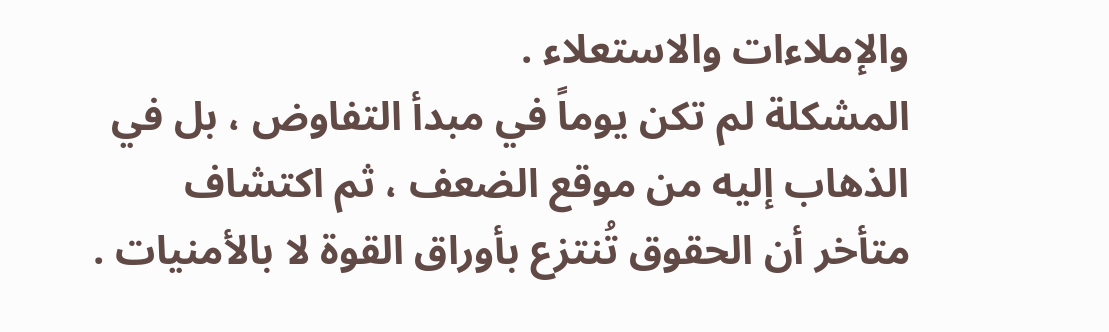والإملاءات والاستعلاء .
المشكلة لم تكن يوماً في مبدأ التفاوض ، بل في الذهاب إليه من موقع الضعف ، ثم اكتشاف متأخر أن الحقوق تُنتزع بأوراق القوة لا بالأمنيات .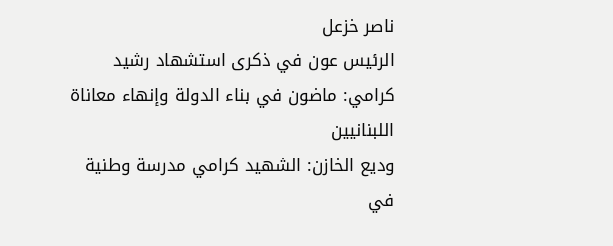ناصر خزعل
الرئيس عون في ذكرى استشهاد رشيد كرامي: ماضون في بناء الدولة وإنهاء معاناة اللبنانيين
وديع الخازن: الشهيد كرامي مدرسة وطنية في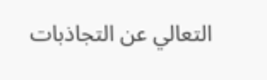التعالي عن التجاذبات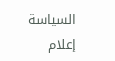السياسة
إعلام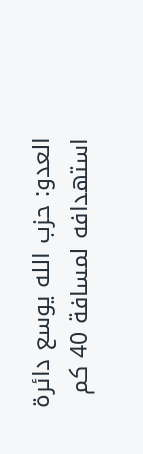العدو: حزب الله يوسع دائرة استهدافه لمسافة 40 كم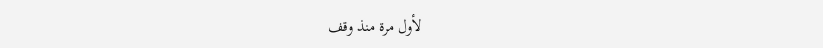لأول مرة منذ وقف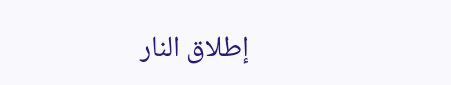إطلاق النار